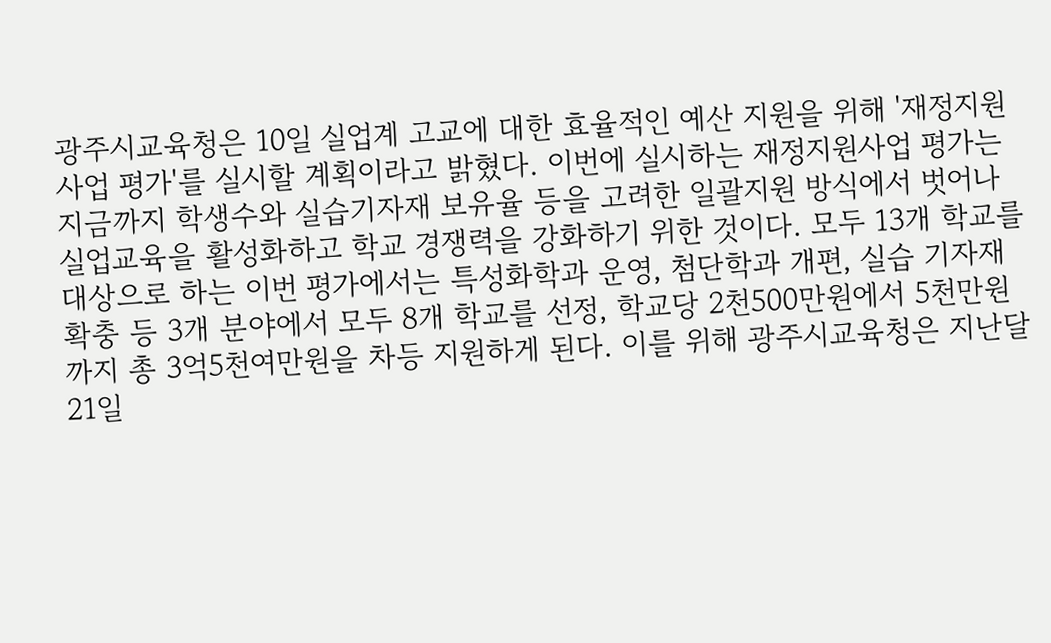광주시교육청은 10일 실업계 고교에 대한 효율적인 예산 지원을 위해 '재정지원사업 평가'를 실시할 계획이라고 밝혔다. 이번에 실시하는 재정지원사업 평가는 지금까지 학생수와 실습기자재 보유율 등을 고려한 일괄지원 방식에서 벗어나 실업교육을 활성화하고 학교 경쟁력을 강화하기 위한 것이다. 모두 13개 학교를 대상으로 하는 이번 평가에서는 특성화학과 운영, 첨단학과 개편, 실습 기자재 확충 등 3개 분야에서 모두 8개 학교를 선정, 학교당 2천500만원에서 5천만원까지 총 3억5천여만원을 차등 지원하게 된다. 이를 위해 광주시교육청은 지난달 21일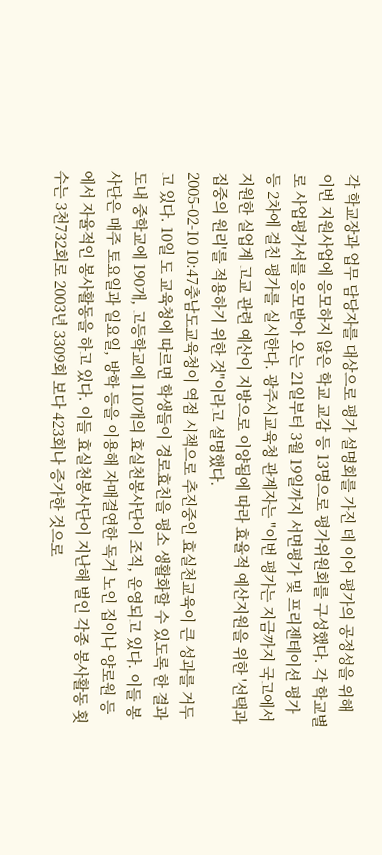각 학교장과 업무 담당자를 대상으로 평가 설명회를 가진 데 이어 평가의 공정성을 위해 이번 지원사업에 응모하지 않은 학교 교감 등 13명으로 평가위원회를 구성했다. 각 학교별로 사업평가서를 응모받아 오는 21일부터 3월 19일까지 서면평가 및 프리젠테이션 평가 등 2차에 걸친 평가를 실시한다. 광주시교육청 관계자는 "이번 평가는 지금까지 국고에서 지원한 실업계 고교 관련 예산이 지방으로 이양됨에 따라 효율적 예산지원을 위한 '선택과 집중의 원리'를 적용하기 위한 것"이라고 설명했다.
2005-02-10 10:47충남도교육청이 역점 시책으로 추진중인 효실천교육이 큰 성과를 거두고 있다. 10일 도 교육청에 따르면 학생들이 경로효친을 평소 생활화할 수 있도록 한 결과 도내 중학교에 190개, 고등학교에 110개의 효실천봉사단이 조직, 운영되고 있다. 이들 봉사단은 매주 토요일과 일요일, 방학 등을 이용해 자매결연한 독거 노인 집이나 양로원 등에서 자율적인 봉사활동을 하고 있다. 이들 효실천봉사단이 지난해 벌인 각종 봉사활동 횟수는 3천732회로 2003년 3309회 보다 423회나 증가한 것으로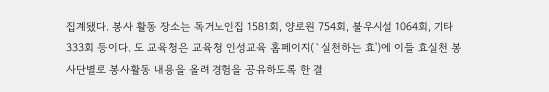집계됐다. 봉사 활동 장소는 독거노인집 1581회, 양로원 754회, 불우시설 1064회, 기타 333회 등이다. 도 교육청은 교육청 인성교육 홈페이지(`실천하는 효')에 이들 효실천 봉사단별로 봉사활동 내용을 올려 경험을 공유하도록 한 결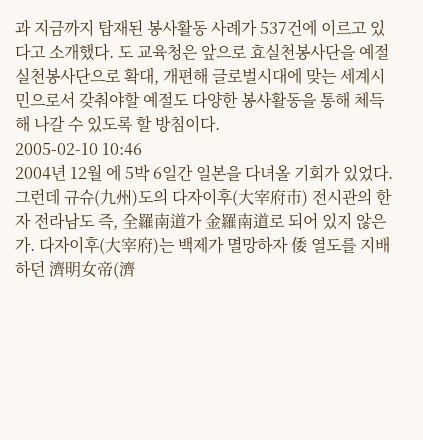과 지금까지 탑재된 봉사활동 사례가 537건에 이르고 있다고 소개했다. 도 교육청은 앞으로 효실천봉사단을 예절실천봉사단으로 확대, 개편해 글로벌시대에 맞는 세계시민으로서 갖춰야할 예절도 다양한 봉사활동을 통해 체득해 나갈 수 있도록 할 방침이다.
2005-02-10 10:46
2004년 12월 에 5박 6일간 일본을 다녀올 기회가 있었다. 그런데 규슈(九州)도의 다자이후(大宰府市) 전시관의 한자 전라남도 즉, 全羅南道가 金羅南道로 되어 있지 않은가. 다자이후(大宰府)는 백제가 멸망하자 倭 열도를 지배하던 濟明女帝(濟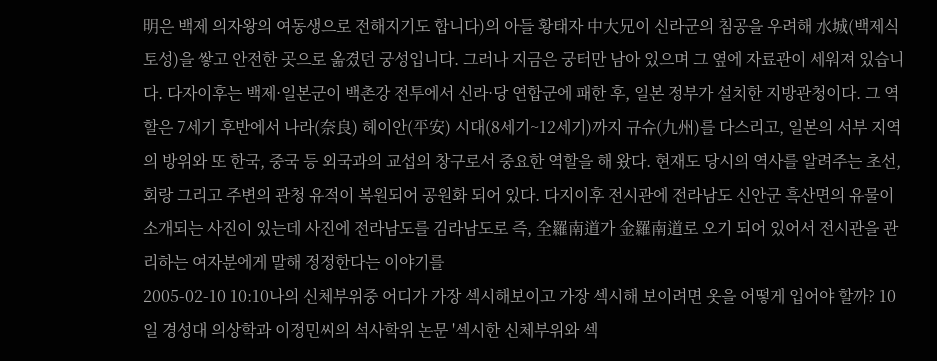明은 백제 의자왕의 여동생으로 전해지기도 합니다)의 아들 황태자 中大兄이 신라군의 침공을 우려해 水城(백제식 토성)을 쌓고 안전한 곳으로 옮겼던 궁성입니다. 그러나 지금은 궁터만 남아 있으며 그 옆에 자료관이 세워져 있습니다. 다자이후는 백제·일본군이 백촌강 전투에서 신라·당 연합군에 패한 후, 일본 정부가 설치한 지방관청이다. 그 역할은 7세기 후반에서 나라(奈良) 헤이안(平安) 시대(8세기~12세기)까지 규슈(九州)를 다스리고, 일본의 서부 지역의 방위와 또 한국, 중국 등 외국과의 교섭의 창구로서 중요한 역할을 해 왔다. 현재도 당시의 역사를 알려주는 초선, 회랑 그리고 주변의 관청 유적이 복원되어 공원화 되어 있다. 다지이후 전시관에 전라남도 신안군 흑산면의 유물이 소개되는 사진이 있는데 사진에 전라남도를 김라남도로 즉, 全羅南道가 金羅南道로 오기 되어 있어서 전시관을 관리하는 여자분에게 말해 정정한다는 이야기를
2005-02-10 10:10나의 신체부위중 어디가 가장 섹시해보이고 가장 섹시해 보이려면 옷을 어떻게 입어야 할까? 10일 경성대 의상학과 이정민씨의 석사학위 논문 '섹시한 신체부위와 섹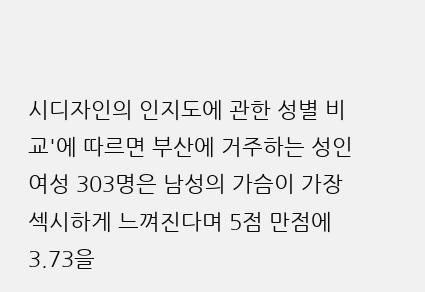시디자인의 인지도에 관한 성별 비교'에 따르면 부산에 거주하는 성인 여성 303명은 남성의 가슴이 가장 섹시하게 느껴진다며 5점 만점에 3.73을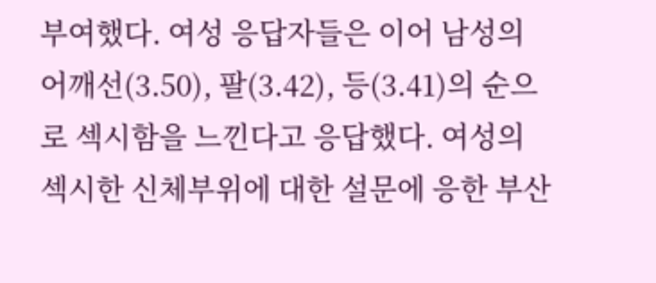부여했다. 여성 응답자들은 이어 남성의 어깨선(3.50), 팔(3.42), 등(3.41)의 순으로 섹시함을 느낀다고 응답했다. 여성의 섹시한 신체부위에 대한 설문에 응한 부산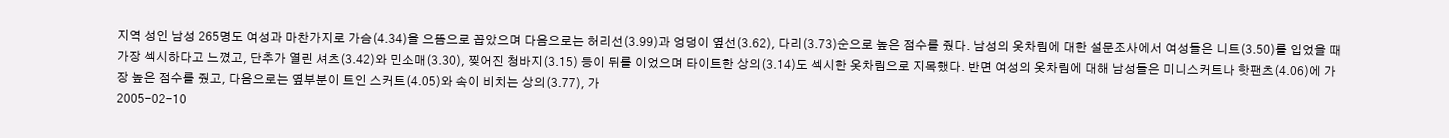지역 성인 남성 265명도 여성과 마찬가지로 가슴(4.34)을 으뜸으로 꼽았으며 다음으로는 허리선(3.99)과 엉덩이 옆선(3.62), 다리(3.73)순으로 높은 점수를 줬다. 남성의 옷차림에 대한 설문조사에서 여성들은 니트(3.50)를 입었을 때 가장 섹시하다고 느꼈고, 단추가 열린 셔츠(3.42)와 민소매(3.30), 찢어진 청바지(3.15) 등이 뒤를 이었으며 타이트한 상의(3.14)도 섹시한 옷차림으로 지목했다. 반면 여성의 옷차림에 대해 남성들은 미니스커트나 핫팬츠(4.06)에 가장 높은 점수를 줬고, 다음으로는 옆부분이 트인 스커트(4.05)와 속이 비치는 상의(3.77), 가
2005-02-10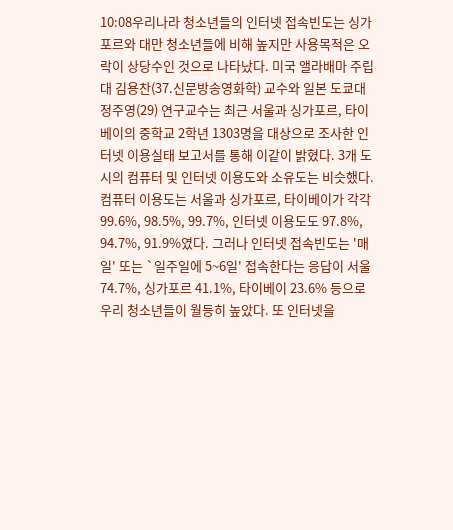10:08우리나라 청소년들의 인터넷 접속빈도는 싱가포르와 대만 청소년들에 비해 높지만 사용목적은 오락이 상당수인 것으로 나타났다. 미국 앨라배마 주립대 김용찬(37.신문방송영화학) 교수와 일본 도쿄대 정주영(29) 연구교수는 최근 서울과 싱가포르, 타이베이의 중학교 2학년 1303명을 대상으로 조사한 인터넷 이용실태 보고서를 통해 이같이 밝혔다. 3개 도시의 컴퓨터 및 인터넷 이용도와 소유도는 비슷했다. 컴퓨터 이용도는 서울과 싱가포르, 타이베이가 각각 99.6%, 98.5%, 99.7%, 인터넷 이용도도 97.8%, 94.7%, 91.9%였다. 그러나 인터넷 접속빈도는 '매일' 또는 `일주일에 5~6일' 접속한다는 응답이 서울 74.7%, 싱가포르 41.1%, 타이베이 23.6% 등으로 우리 청소년들이 월등히 높았다. 또 인터넷을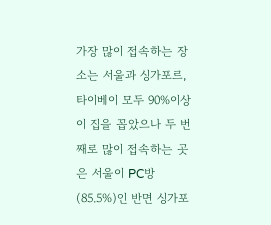가장 많이 접속하는 장소는 서울과 싱가포르, 타이베이 모두 90%이상이 집을 꼽았으나 두 번째로 많이 접속하는 곳은 서울이 PC방(85.5%)인 반면 싱가포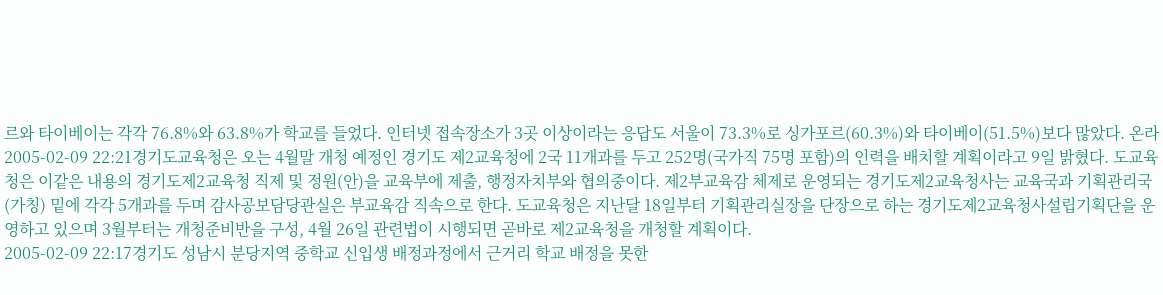르와 타이베이는 각각 76.8%와 63.8%가 학교를 들었다. 인터넷 접속장소가 3곳 이상이라는 응답도 서울이 73.3%로 싱가포르(60.3%)와 타이베이(51.5%)보다 많았다. 온라
2005-02-09 22:21경기도교육청은 오는 4월말 개청 예정인 경기도 제2교육청에 2국 11개과를 두고 252명(국가직 75명 포함)의 인력을 배치할 계획이라고 9일 밝혔다. 도교육청은 이같은 내용의 경기도제2교육청 직제 및 정원(안)을 교육부에 제출, 행정자치부와 협의중이다. 제2부교육감 체제로 운영되는 경기도제2교육청사는 교육국과 기획관리국(가칭) 밑에 각각 5개과를 두며 감사공보담당관실은 부교육감 직속으로 한다. 도교육청은 지난달 18일부터 기획관리실장을 단장으로 하는 경기도제2교육청사설립기획단을 운영하고 있으며 3월부터는 개청준비반을 구성, 4월 26일 관련법이 시행되면 곧바로 제2교육청을 개청할 계획이다.
2005-02-09 22:17경기도 성남시 분당지역 중학교 신입생 배정과정에서 근거리 학교 배정을 못한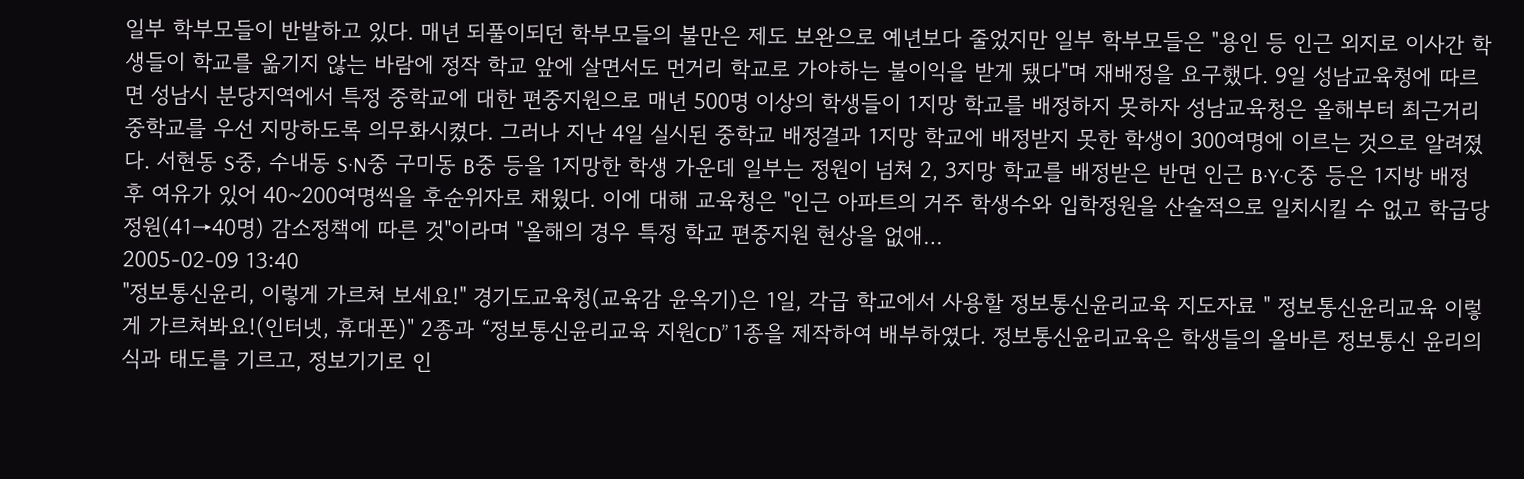일부 학부모들이 반발하고 있다. 매년 되풀이되던 학부모들의 불만은 제도 보완으로 예년보다 줄었지만 일부 학부모들은 "용인 등 인근 외지로 이사간 학생들이 학교를 옮기지 않는 바람에 정작 학교 앞에 살면서도 먼거리 학교로 가야하는 불이익을 받게 됐다"며 재배정을 요구했다. 9일 성남교육청에 따르면 성남시 분당지역에서 특정 중학교에 대한 편중지원으로 매년 500명 이상의 학생들이 1지망 학교를 배정하지 못하자 성남교육청은 올해부터 최근거리 중학교를 우선 지망하도록 의무화시켰다. 그러나 지난 4일 실시된 중학교 배정결과 1지망 학교에 배정받지 못한 학생이 300여명에 이르는 것으로 알려졌다. 서현동 S중, 수내동 S·N중 구미동 B중 등을 1지망한 학생 가운데 일부는 정원이 넘쳐 2, 3지망 학교를 배정받은 반면 인근 B·Y·C중 등은 1지방 배정 후 여유가 있어 40~200여명씩을 후순위자로 채웠다. 이에 대해 교육청은 "인근 아파트의 거주 학생수와 입학정원을 산술적으로 일치시킬 수 없고 학급당 정원(41→40명) 감소정책에 따른 것"이라며 "올해의 경우 특정 학교 편중지원 현상을 없애…
2005-02-09 13:40
"정보통신윤리, 이렇게 가르쳐 보세요!" 경기도교육청(교육감 윤옥기)은 1일, 각급 학교에서 사용할 정보통신윤리교육 지도자료 " 정보통신윤리교육 이렇게 가르쳐봐요!(인터넷, 휴대폰)" 2종과 “정보통신윤리교육 지원CD” 1종을 제작하여 배부하였다. 정보통신윤리교육은 학생들의 올바른 정보통신 윤리의식과 태도를 기르고, 정보기기로 인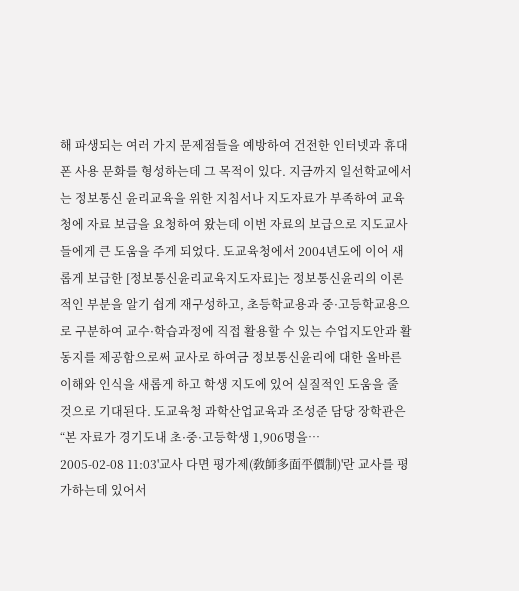해 파생되는 여러 가지 문제점들을 예방하여 건전한 인터넷과 휴대폰 사용 문화를 형성하는데 그 목적이 있다. 지금까지 일선학교에서는 정보통신 윤리교육을 위한 지침서나 지도자료가 부족하여 교육청에 자료 보급을 요청하여 왔는데 이번 자료의 보급으로 지도교사들에게 큰 도움을 주게 되었다. 도교육청에서 2004년도에 이어 새롭게 보급한 [정보통신윤리교육지도자료]는 정보통신윤리의 이론적인 부분을 알기 쉽게 재구성하고, 초등학교용과 중·고등학교용으로 구분하여 교수·학습과정에 직접 활용할 수 있는 수업지도안과 활동지를 제공함으로써 교사로 하여금 정보통신윤리에 대한 올바른 이해와 인식을 새롭게 하고 학생 지도에 있어 실질적인 도움을 줄 것으로 기대된다. 도교육청 과학산업교육과 조성준 담당 장학관은 “본 자료가 경기도내 초·중·고등학생 1,906명을…
2005-02-08 11:03'교사 다면 평가제(敎師多面平價制)'란 교사를 평가하는데 있어서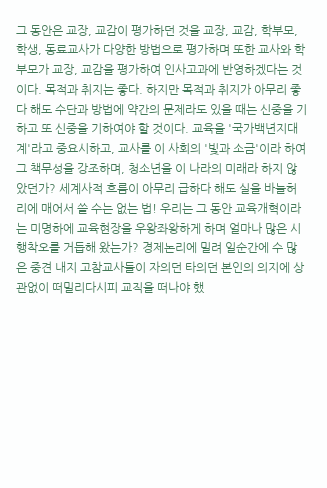그 동안은 교장, 교감이 평가하던 것을 교장, 교감, 학부모, 학생, 동료교사가 다양한 방법으로 평가하며 또한 교사와 학부모가 교장, 교감을 평가하여 인사고과에 반영하겠다는 것이다. 목적과 취지는 좋다. 하지만 목적과 취지가 아무리 좋다 해도 수단과 방법에 약간의 문제라도 있을 때는 신중을 기하고 또 신중을 기하여야 할 것이다. 교육을 '국가백년지대계'라고 중요시하고, 교사를 이 사회의 '빛과 소금'이라 하여 그 책무성을 강조하며, 청소년을 이 나라의 미래라 하지 않았던가? 세계사적 흐름이 아무리 급하다 해도 실을 바늘허리에 매어서 쓸 수는 없는 법! 우리는 그 동안 교육개혁이라는 미명하에 교육현장을 우왕좌왕하게 하며 얼마나 많은 시행착오를 거듭해 왔는가? 경제논리에 밀려 일순간에 수 많은 중견 내지 고참교사들이 자의던 타의던 본인의 의지에 상관없이 떠밀리다시피 교직을 떠나야 했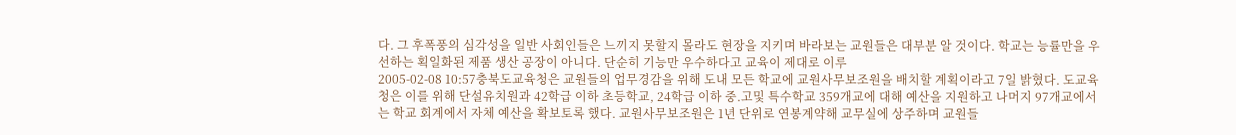다. 그 후폭풍의 심각성을 일반 사회인들은 느끼지 못할지 몰라도 현장을 지키며 바라보는 교원들은 대부분 알 것이다. 학교는 능률만을 우선하는 획일화된 제품 생산 공장이 아니다. 단순히 기능만 우수하다고 교육이 제대로 이루
2005-02-08 10:57충북도교육청은 교원들의 업무경감을 위해 도내 모든 학교에 교원사무보조원을 배치할 계획이라고 7일 밝혔다. 도교육청은 이를 위해 단설유치원과 42학급 이하 초등학교, 24학급 이하 중.고및 특수학교 359개교에 대해 예산을 지원하고 나머지 97개교에서는 학교 회계에서 자체 예산을 확보토록 했다. 교원사무보조원은 1년 단위로 연봉계약해 교무실에 상주하며 교원들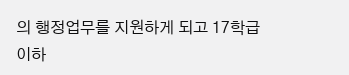의 행정업무를 지원하게 되고 17학급 이하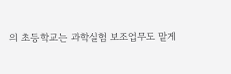의 초등학교는 과학실험 보조업무도 맡게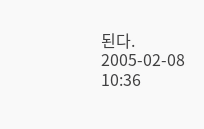된다.
2005-02-08 10:36